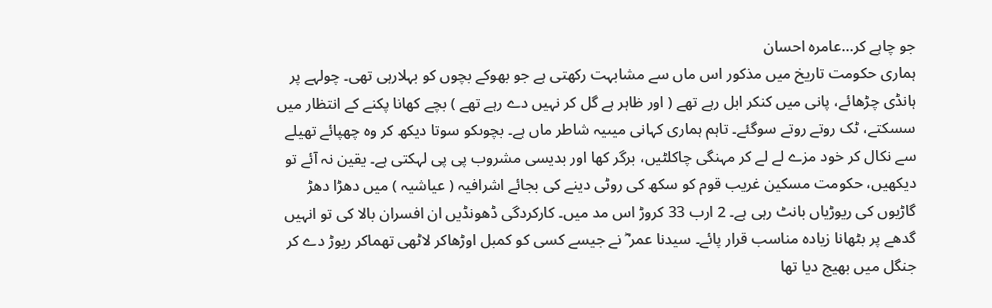جو چاہے کر…عامرہ احسان
ہماری حکومت تاریخ میں مذکور اس ماں سے مشابہت رکھتی ہے جو بھوکے بچوں کو بہلارہی تھی۔ چولہے پر ہانڈی چڑھائے، پانی میں کنکر ابل رہے تھے ( اور ظاہر ہے گل کر نہیں دے رہے تھے ) بچے کھانا پکنے کے انتظار میں سسکتے، ٹک روتے روتے سوگئے۔ تاہم ہماری کہانی میںیہ شاطر ماں ہے۔ بچوںکو سوتا دیکھ کر وہ چھپائے تھیلے سے نکال کر خود مزے لے لے کر مہنگی چاکلٹیں، برگر کھا اور بدیسی مشروب پی پی لہکتی ہے۔ یقین نہ آئے تو دیکھیں، حکومت مسکین غریب قوم کو سکھ کی روٹی دینے کی بجائے اشرافیہ ( عیاشیہ ) میں دھڑا دھڑ گاڑیوں کی ریوڑیاں بانٹ رہی ہے۔ 2 ارب 33 کروڑ اس مد میں۔ کارکردگی ڈھونڈیں ان افسران بالا کی تو انہیں گدھے پر بٹھانا زیادہ مناسب قرار پائے۔ سیدنا عمر ؓ نے جیسے کسی کو کمبل اوڑھاکر لاٹھی تھماکر ریوڑ دے کر جنگل میں بھیج دیا تھا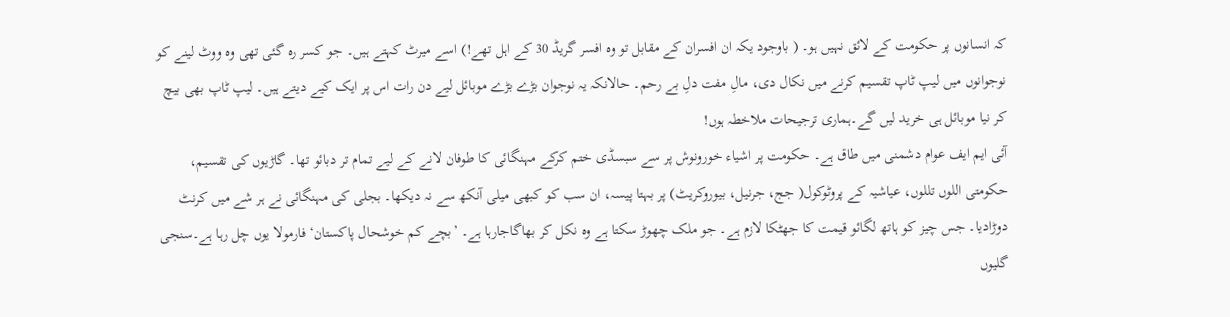کہ انسانوں پر حکومت کے لائق نہیں ہو۔ ( باوجود یکہ ان افسران کے مقابل تو وہ افسر گریڈ 30 کے اہل تھے!) اسے میرٹ کہتے ہیں۔ جو کسر رہ گئی تھی وہ ووٹ لینے کو نوجوانوں میں لیپ ٹاپ تقسیم کرنے میں نکال دی، مالِ مفت دلِ بے رحم۔ حالانکہ یہ نوجوان بڑے بڑے موبائل لیے دن رات اس پر ایک کیے دیتے ہیں۔ لیپ ٹاپ بھی بیچ کر نیا موبائل ہی خرید لیں گے۔ہماری ترجیحات ملاخطہ ہوں!
آئی ایم ایف عوام دشمنی میں طاق ہے۔ حکومت پر اشیاء خورونوش پر سے سبسڈی ختم کرکے مہنگائی کا طوفان لانے کے لیے تمام تر دبائو تھا۔ گاڑیوں کی تقسیم، حکومتی اللوں تللوں، عیاشیہ کے پروٹوکول( جج، جرنیل، بیوروکریٹ) پر بہتا پیسہ، ان سب کو کبھی میلی آنکھ سے نہ دیکھا۔ بجلی کی مہنگائی نے ہر شے میں کرنٹ دوڑادیا۔ جس چیز کو ہاتھ لگائو قیمت کا جھٹکا لازم ہے۔ جو ملک چھوڑ سکتا ہے وہ نکل کر بھاگاجارہا ہے۔ ’بچے کم خوشحال پاکستان‘ فارمولا یوں چل رہا ہے۔سنجی گلیوں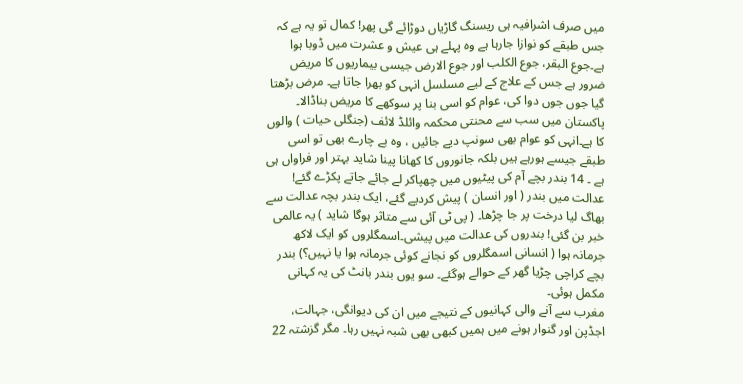میں صرف اشرافیہ ہی ریسنگ گاڑیاں دوڑائے گی پھر! کمال تو یہ ہے کہ جس طبقے کو نوازا جارہا ہے وہ پہلے ہی عیش و عشرت میں ڈوبا ہوا ہے۔جوع البقر، جوع الکلب اور جوع الارض جیسی بیماریوں کا مریض ضرور ہے جس کے علاج کے لیے مسلسل انہی کو بھرا جاتا ہے۔ مرض بڑھتا گیا جوں جوں دوا کی، عوام کو اسی بنا پر سوکھے کا مریض بناڈالا۔
پاکستان میں سب سے محنتی محکمہ وائلڈ لائف (جنگلی حیات ) والوں کا ہے۔انہی کو عوام بھی سونپ دیے جائیں ، وہ بے چارے بھی تو اسی طبقے جیسے ہورہے ہیں بلکہ جانوروں کا کھانا پینا شاید بہتر اور فراواں ہی ہے ۔ 14 بندر بچے آم کی پیٹیوں میں چھپاکر لے جائے جاتے پکڑے گئے! عدالت میں بندر ( اور انسان ) پیش کردیے گئے، ایک بندر بچہ عدالت سے بھاگ لیا درخت پر جا چڑھا۔ ( پی ٹی آئی سے متاثر ہوگا شاید ) یہ عالمی خبر بن گئی! بندروں کی عدالت میں پیشی۔اسمگلروں کو ایک لاکھ جرمانہ ہوا ( انسانی اسمگلروں کو نجانے کوئی جرمانہ ہوا یا نہیں؟) بندر بچے کراچی چڑیا گھر کے حوالے ہوگئے۔ سو یوں بندر بانٹ کی یہ کہانی مکمل ہوئی۔
مغرب سے آنے والی کہانیوں کے نتیجے میں ان کی دیوانگی، جہالت، اجڈپن اور گنوار ہونے میں ہمیں کبھی بھی شبہ نہیں رہا۔ مگر گزشتہ 22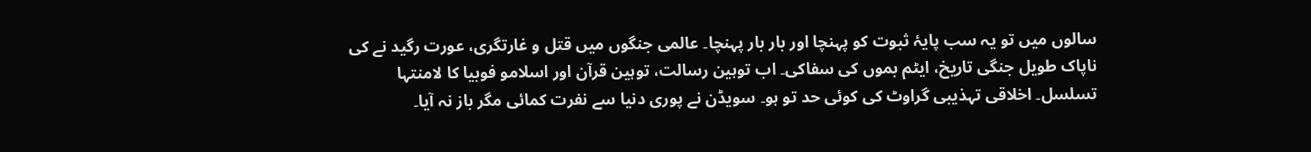سالوں میں تو یہ سب پایۂ ثبوت کو پہنچا اور بار بار پہنچا۔ عالمی جنگوں میں قتل و غارتگری، عورت رگید نے کی ناپاک طویل جنگی تاریخ، ایٹم بموں کی سفاکی۔ اب توہین رسالت، توہین قرآن اور اسلامو فوبیا کا لامنتہا تسلسل۔ اخلاقی تہذیبی گراوٹ کی کوئی حد تو ہو۔ سویڈن نے پوری دنیا سے نفرت کمائی مگر باز نہ آیا۔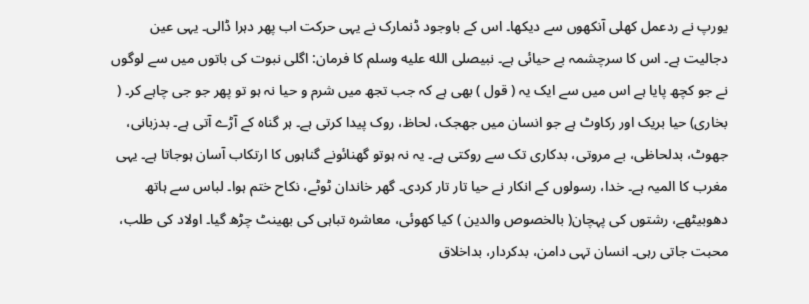یورپ نے ردعمل کھلی آنکھوں سے دیکھا۔ اس کے باوجود ڈنمارک نے یہی حرکت اب پھر دہرا ڈالی۔ یہی عین دجالیت ہے۔ اس کا سرچشمہ بے حیائی ہے۔ نبیصلى الله عليه وسلم کا فرمان: اگلی نبوت کی باتوں میں سے لوگوں نے جو کچھ پایا ہے اس میں سے ایک یہ ( قول ) بھی ہے کہ جب تجھ میں شرم و حیا نہ ہو تو پھر جو جی چاہے کر۔ ( بخاری) حیا بریک اور رکاوٹ ہے جو انسان میں جھجک، لحاظ، روک پیدا کرتی ہے۔ ہر گناہ کے آڑے آتی ہے۔ بدزبانی، جھوٹ، بدلحاظی، بے مروتی، بدکاری تک سے روکتی ہے۔ یہ نہ ہوتو گھنائونے گناہوں کا ارتکاب آسان ہوجاتا ہے۔ یہی مغرب کا المیہ ہے۔ خدا، رسولوں کے انکار نے حیا تار تار کردی۔ گھر خاندان ٹوٹے، نکاح ختم ہوا۔ لباس سے ہاتھ دھوبیٹھے، رشتوں کی پہچان( بالخصوص والدین ) کیا کھوئی، معاشرہ تباہی کی بھینٹ چڑھ گیا۔ اولاد کی طلب، محبت جاتی رہی۔ انسان تہی دامن، بدکردار، بداخلاق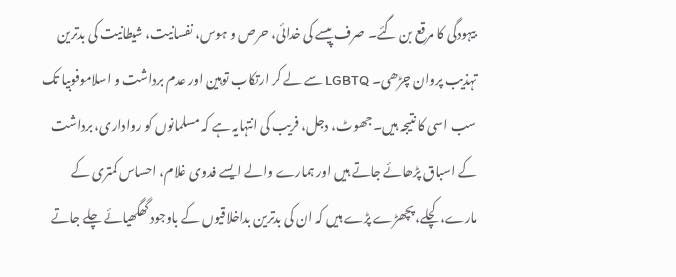بیہودگی کا مرقع بن گئے۔ صرف پیسے کی خدائی، حرص و ہوس، نفسانیت، شیطانیت کی بدترین تہذیب پروان چڑھی۔ LGBTQ سے لے کر ارتکاب توہین اور عدم برداشت و اسلاموفوبیا تک سب اسی کا نتیجہ ہیں۔جھوٹ، دجل، فریب کی انتہایہ ہے کہ مسلمانوں کو رواداری، برداشت کے اسباق پڑھائے جاتے ہیں اور ہمارے والے ایسے فدوی غلام، احساس کمتری کے مارے، کچلے،پچھڑے پڑے ہیں کہ ان کی بدترین بداخلاقیوں کے باوجود گھگھیائے چلے جاتے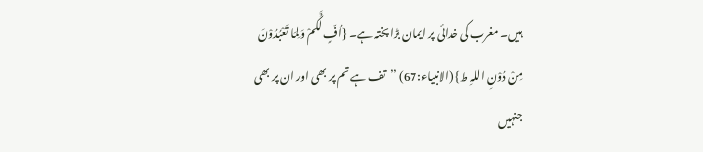ہیں۔ مغرب کی خدائی پر ایمان بڑا پختہ ہے۔ {اُفٍّ لَّکُمْ وَلِمَا تَعْبُدُوْنَ مِنْ دُوْنِ اللہِ ط} (الانبیاء:67) ’’تف ہے تم پر بھی اور ان پر بھی جنہیں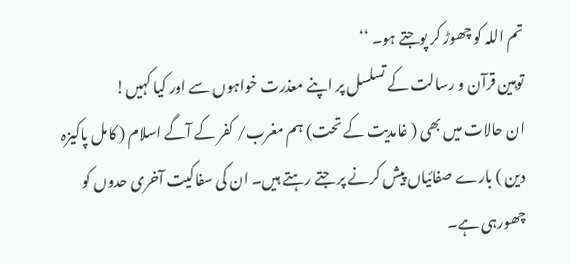تم اللہ کو چھوڑ کر پوجتے ہو۔ ‘‘
توہین قرآن و رسالت کے تسلسل پر اپنے معذرت خواہوں سے اور کیا کہیں!
ان حالات میں بھی ( غامدیت کے تحت) ہم مغرب/ کفر کے آگے اسلام ( کامل پاکیزہ دین ) بارے صفائیاں پیش کرنے پر جتے رہتے ہیں۔ ان کی سفاکیت آخری حدوں کو چھورہی ہے۔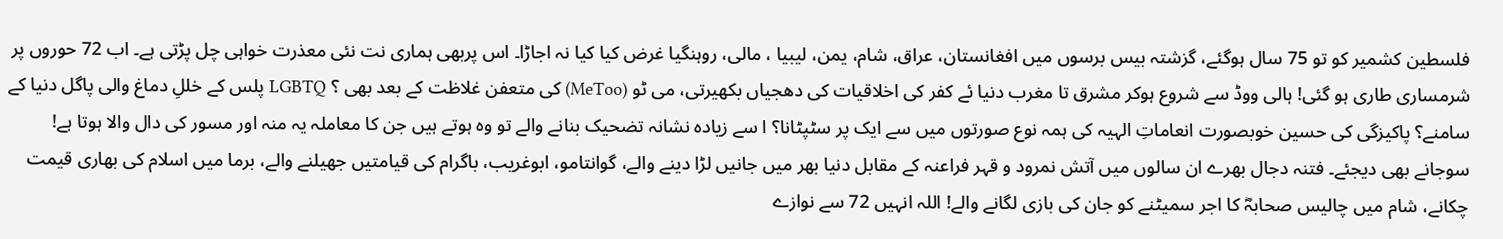فلسطین کشمیر کو تو 75 سال ہوگئے، گزشتہ بیس برسوں میں افغانستان، عراق، شام، یمن، لیبیا ، مالی، روہنگیا غرض کیا کیا نہ اجاڑا۔ اس پربھی ہماری نت نئی معذرت خواہی چل پڑتی ہے۔ اب 72 حوروں پر شرمساری طاری ہو گئی! ہالی ووڈ سے شروع ہوکر مشرق تا مغرب دنیا ئے کفر کی اخلاقیات کی دھجیاں بکھیرتی، می ٹو (MeToo) کی متعفن غلاظت کے بعد بھی ؟ LGBTQ پلس کے خللِ دماغ والی پاگل دنیا کے سامنے؟ پاکیزگی کی حسین خوبصورت انعاماتِ الہیہ کی ہمہ نوع صورتوں میں سے ایک پر سٹپٹانا؟ ا سے زیادہ نشانہ تضحیک بنانے والے تو وہ ہوتے ہیں جن کا معاملہ یہ منہ اور مسور کی دال والا ہوتا ہے! سوجانے بھی دیجئے۔ فتنہ دجال بھرے ان سالوں میں آتش نمرود و قہر فراعنہ کے مقابل دنیا بھر میں جانیں لڑا دینے والے، گوانتامو، ابوغریب، باگرام کی قیامتیں جھیلنے والے، برما میں اسلام کی بھاری قیمت چکانے، شام میں چالیس صحابہؓ کا اجر سمیٹنے کو جان کی بازی لگانے والے! اللہ انہیں 72 سے نوازے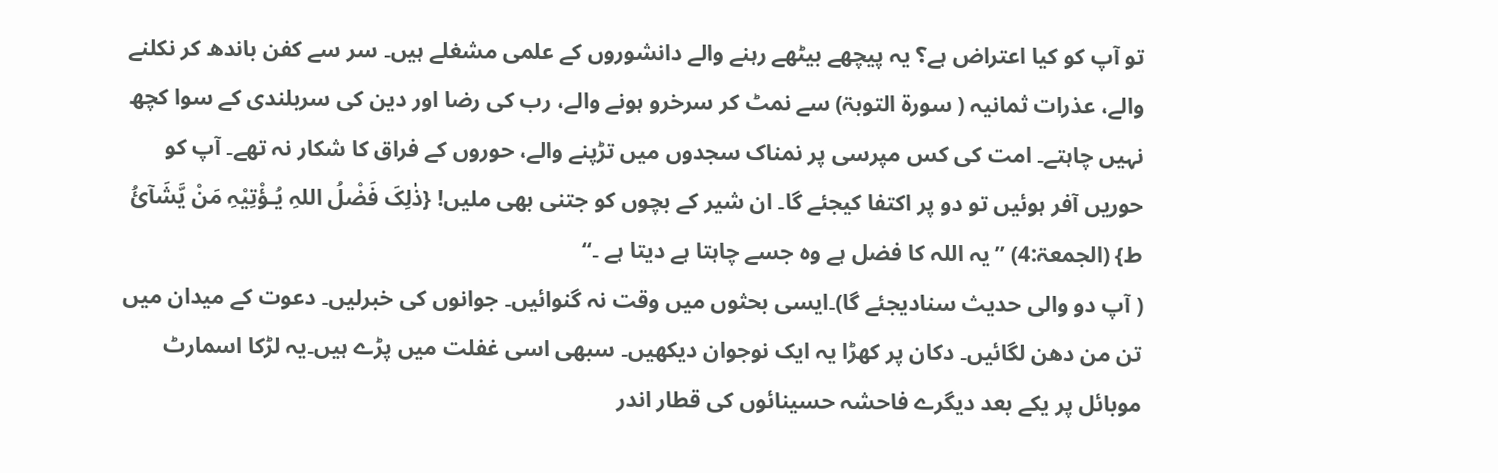تو آپ کو کیا اعتراض ہے؟ یہ پیچھے بیٹھے رہنے والے دانشوروں کے علمی مشغلے ہیں۔ سر سے کفن باندھ کر نکلنے والے، عذرات ثمانیہ ( سورۃ التوبۃ) سے نمٹ کر سرخرو ہونے والے، رب کی رضا اور دین کی سربلندی کے سوا کچھ نہیں چاہتے۔ امت کی کس مپرسی پر نمناک سجدوں میں تڑپنے والے، حوروں کے فراق کا شکار نہ تھے۔ آپ کو حوریں آفر ہوئیں تو دو پر اکتفا کیجئے گا۔ ان شیر کے بچوں کو جتنی بھی ملیں! {ذٰلِکَ فَضْلُ اللہِ یُـؤْتِیْہِ مَنْ یَّشَآئُ ط} (الجمعۃ:4) ’’یہ اللہ کا فضل ہے وہ جسے چاہتا ہے دیتا ہے ۔‘‘
( آپ دو والی حدیث سنادیجئے گا)۔ایسی بحثوں میں وقت نہ گنوائیں۔ جوانوں کی خبرلیں۔ دعوت کے میدان میں تن من دھن لگائیں۔ دکان پر کھڑا یہ ایک نوجوان دیکھیں۔ سبھی اسی غفلت میں پڑے ہیں۔یہ لڑکا اسمارٹ موبائل پر یکے بعد دیگرے فاحشہ حسینائوں کی قطار اندر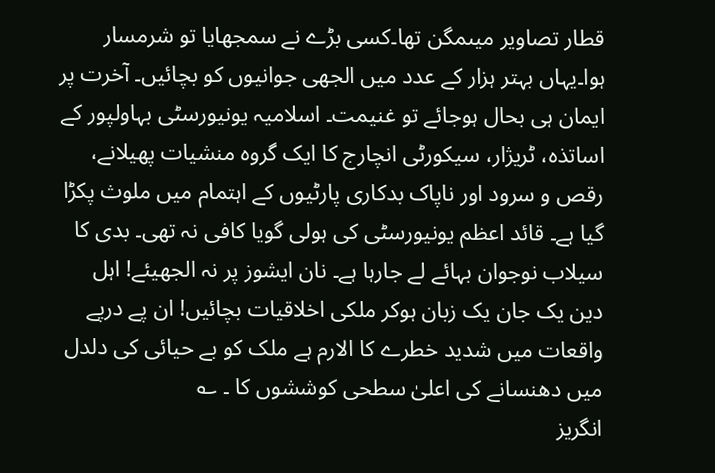قطار تصاویر میںمگن تھا۔کسی بڑے نے سمجھایا تو شرمسار ہوا۔یہاں بہتر ہزار کے عدد میں الجھی جوانیوں کو بچائیں۔ آخرت پر ایمان ہی بحال ہوجائے تو غنیمت۔ اسلامیہ یونیورسٹی بہاولپور کے اساتذہ، ٹریژار، سیکورٹی انچارج کا ایک گروہ منشیات پھیلانے، رقص و سرود اور ناپاک بدکاری پارٹیوں کے اہتمام میں ملوث پکڑا گیا ہے۔ قائد اعظم یونیورسٹی کی ہولی گویا کافی نہ تھی۔ بدی کا سیلاب نوجوان بہائے لے جارہا ہے۔ نان ایشوز پر نہ الجھیئے! اہل دین یک جان یک زبان ہوکر ملکی اخلاقیات بچائیں! ان پے درپے واقعات میں شدید خطرے کا الارم ہے ملک کو بے حیائی کی دلدل میں دھنسانے کی اعلیٰ سطحی کوششوں کا ۔ ؎
انگریز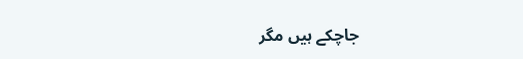جاچکے ہیں مگر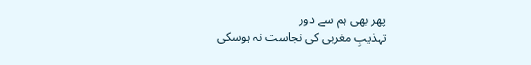پھر بھی ہم سے دور
تہذیبِ مغربی کی نجاست نہ ہوسکی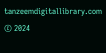tanzeemdigitallibrary.com © 2024